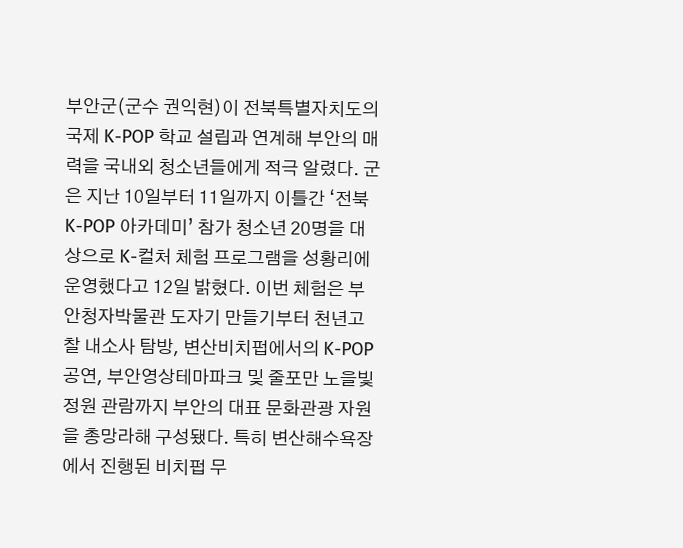부안군(군수 권익현)이 전북특별자치도의 국제 K-POP 학교 설립과 연계해 부안의 매력을 국내외 청소년들에게 적극 알렸다. 군은 지난 10일부터 11일까지 이틀간 ‘전북 K-POP 아카데미’ 참가 청소년 20명을 대상으로 K-컬처 체험 프로그램을 성황리에 운영했다고 12일 밝혔다. 이번 체험은 부안청자박물관 도자기 만들기부터 천년고찰 내소사 탐방, 변산비치펍에서의 K-POP 공연, 부안영상테마파크 및 줄포만 노을빛 정원 관람까지 부안의 대표 문화관광 자원을 총망라해 구성됐다. 특히 변산해수욕장에서 진행된 비치펍 무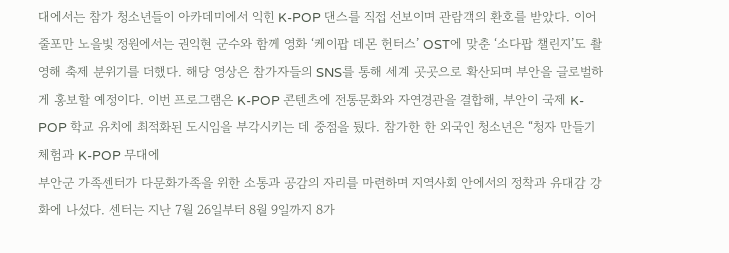대에서는 참가 청소년들이 아카데미에서 익힌 K-POP 댄스를 직접 선보이며 관람객의 환호를 받았다. 이어 줄포만 노을빛 정원에서는 권익현 군수와 함께 영화 ‘케이팝 데몬 헌터스’ OST에 맞춘 ‘소다팝 챌린지’도 촬영해 축제 분위기를 더했다. 해당 영상은 참가자들의 SNS를 통해 세계 곳곳으로 확산되며 부안을 글로벌하게 홍보할 예정이다. 이번 프로그램은 K-POP 콘텐츠에 전통문화와 자연경관을 결합해, 부안이 국제 K-POP 학교 유치에 최적화된 도시임을 부각시키는 데 중점을 뒀다. 참가한 한 외국인 청소년은 “청자 만들기 체험과 K-POP 무대에
부안군 가족센터가 다문화가족을 위한 소통과 공감의 자리를 마련하며 지역사회 안에서의 정착과 유대감 강화에 나섰다. 센터는 지난 7월 26일부터 8월 9일까지 8가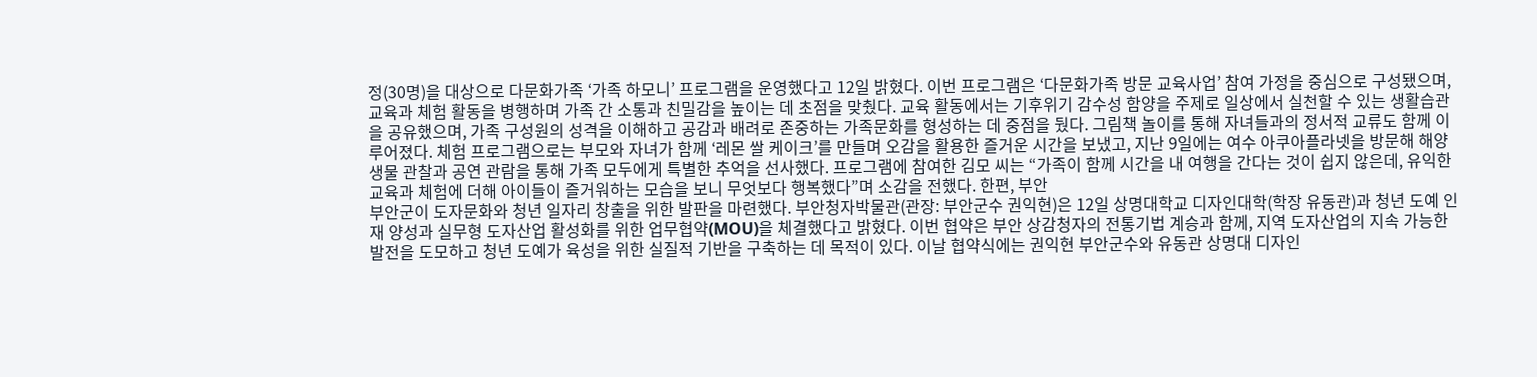정(30명)을 대상으로 다문화가족 ‘가족 하모니’ 프로그램을 운영했다고 12일 밝혔다. 이번 프로그램은 ‘다문화가족 방문 교육사업’ 참여 가정을 중심으로 구성됐으며, 교육과 체험 활동을 병행하며 가족 간 소통과 친밀감을 높이는 데 초점을 맞췄다. 교육 활동에서는 기후위기 감수성 함양을 주제로 일상에서 실천할 수 있는 생활습관을 공유했으며, 가족 구성원의 성격을 이해하고 공감과 배려로 존중하는 가족문화를 형성하는 데 중점을 뒀다. 그림책 놀이를 통해 자녀들과의 정서적 교류도 함께 이루어졌다. 체험 프로그램으로는 부모와 자녀가 함께 ‘레몬 쌀 케이크’를 만들며 오감을 활용한 즐거운 시간을 보냈고, 지난 9일에는 여수 아쿠아플라넷을 방문해 해양 생물 관찰과 공연 관람을 통해 가족 모두에게 특별한 추억을 선사했다. 프로그램에 참여한 김모 씨는 “가족이 함께 시간을 내 여행을 간다는 것이 쉽지 않은데, 유익한 교육과 체험에 더해 아이들이 즐거워하는 모습을 보니 무엇보다 행복했다”며 소감을 전했다. 한편, 부안
부안군이 도자문화와 청년 일자리 창출을 위한 발판을 마련했다. 부안청자박물관(관장: 부안군수 권익현)은 12일 상명대학교 디자인대학(학장 유동관)과 청년 도예 인재 양성과 실무형 도자산업 활성화를 위한 업무협약(MOU)을 체결했다고 밝혔다. 이번 협약은 부안 상감청자의 전통기법 계승과 함께, 지역 도자산업의 지속 가능한 발전을 도모하고 청년 도예가 육성을 위한 실질적 기반을 구축하는 데 목적이 있다. 이날 협약식에는 권익현 부안군수와 유동관 상명대 디자인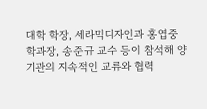대학 학장, 세라믹디자인과 홍엽중 학과장, 송준규 교수 등이 참석해 양 기관의 지속적인 교류와 협력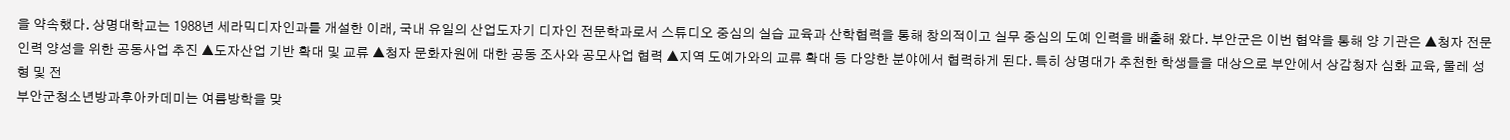을 약속했다. 상명대학교는 1988년 세라믹디자인과를 개설한 이래, 국내 유일의 산업도자기 디자인 전문학과로서 스튜디오 중심의 실습 교육과 산학협력을 통해 창의적이고 실무 중심의 도예 인력을 배출해 왔다. 부안군은 이번 협약을 통해 양 기관은 ▲청자 전문인력 양성을 위한 공동사업 추진 ▲도자산업 기반 확대 및 교류 ▲청자 문화자원에 대한 공동 조사와 공모사업 협력 ▲지역 도예가와의 교류 확대 등 다양한 분야에서 협력하게 된다. 특히 상명대가 추천한 학생들을 대상으로 부안에서 상감청자 심화 교육, 물레 성형 및 전
부안군청소년방과후아카데미는 여름방학을 맞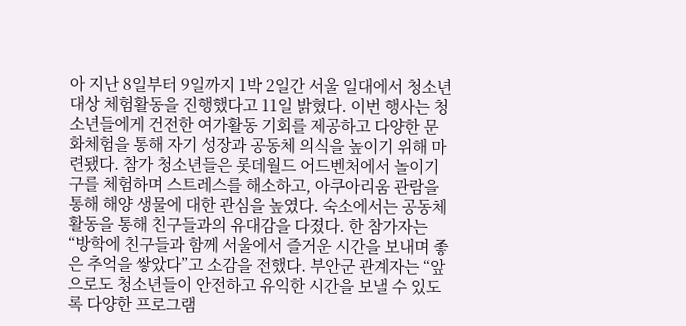아 지난 8일부터 9일까지 1박 2일간 서울 일대에서 청소년 대상 체험활동을 진행했다고 11일 밝혔다. 이번 행사는 청소년들에게 건전한 여가활동 기회를 제공하고 다양한 문화체험을 통해 자기 성장과 공동체 의식을 높이기 위해 마련됐다. 참가 청소년들은 롯데월드 어드벤처에서 놀이기구를 체험하며 스트레스를 해소하고, 아쿠아리움 관람을 통해 해양 생물에 대한 관심을 높였다. 숙소에서는 공동체 활동을 통해 친구들과의 유대감을 다졌다. 한 참가자는 “방학에 친구들과 함께 서울에서 즐거운 시간을 보내며 좋은 추억을 쌓았다”고 소감을 전했다. 부안군 관계자는 “앞으로도 청소년들이 안전하고 유익한 시간을 보낼 수 있도록 다양한 프로그램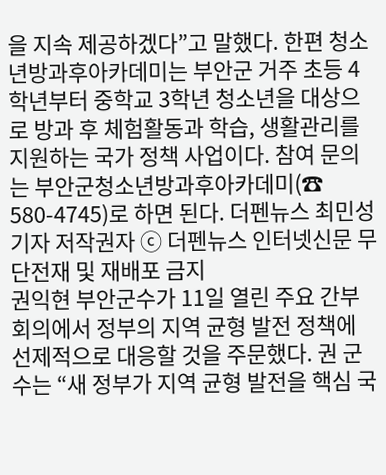을 지속 제공하겠다”고 말했다. 한편 청소년방과후아카데미는 부안군 거주 초등 4학년부터 중학교 3학년 청소년을 대상으로 방과 후 체험활동과 학습, 생활관리를 지원하는 국가 정책 사업이다. 참여 문의는 부안군청소년방과후아카데미(☎ 580-4745)로 하면 된다. 더펜뉴스 최민성 기자 저작권자 ⓒ 더펜뉴스 인터넷신문 무단전재 및 재배포 금지
권익현 부안군수가 11일 열린 주요 간부회의에서 정부의 지역 균형 발전 정책에 선제적으로 대응할 것을 주문했다. 권 군수는 “새 정부가 지역 균형 발전을 핵심 국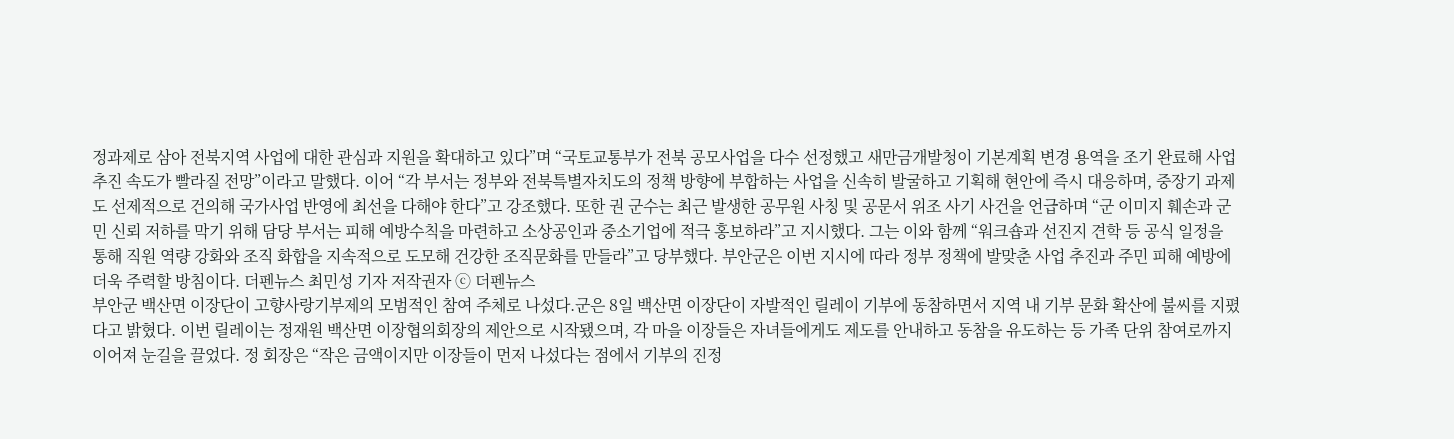정과제로 삼아 전북지역 사업에 대한 관심과 지원을 확대하고 있다”며 “국토교통부가 전북 공모사업을 다수 선정했고 새만금개발청이 기본계획 변경 용역을 조기 완료해 사업 추진 속도가 빨라질 전망”이라고 말했다. 이어 “각 부서는 정부와 전북특별자치도의 정책 방향에 부합하는 사업을 신속히 발굴하고 기획해 현안에 즉시 대응하며, 중장기 과제도 선제적으로 건의해 국가사업 반영에 최선을 다해야 한다”고 강조했다. 또한 권 군수는 최근 발생한 공무원 사칭 및 공문서 위조 사기 사건을 언급하며 “군 이미지 훼손과 군민 신뢰 저하를 막기 위해 담당 부서는 피해 예방수칙을 마련하고 소상공인과 중소기업에 적극 홍보하라”고 지시했다. 그는 이와 함께 “워크숍과 선진지 견학 등 공식 일정을 통해 직원 역량 강화와 조직 화합을 지속적으로 도모해 건강한 조직문화를 만들라”고 당부했다. 부안군은 이번 지시에 따라 정부 정책에 발맞춘 사업 추진과 주민 피해 예방에 더욱 주력할 방침이다. 더펜뉴스 최민성 기자 저작권자 ⓒ 더펜뉴스
부안군 백산면 이장단이 고향사랑기부제의 모범적인 참여 주체로 나섰다.군은 8일 백산면 이장단이 자발적인 릴레이 기부에 동참하면서 지역 내 기부 문화 확산에 불씨를 지폈다고 밝혔다. 이번 릴레이는 정재원 백산면 이장협의회장의 제안으로 시작됐으며, 각 마을 이장들은 자녀들에게도 제도를 안내하고 동참을 유도하는 등 가족 단위 참여로까지 이어져 눈길을 끌었다. 정 회장은 “작은 금액이지만 이장들이 먼저 나섰다는 점에서 기부의 진정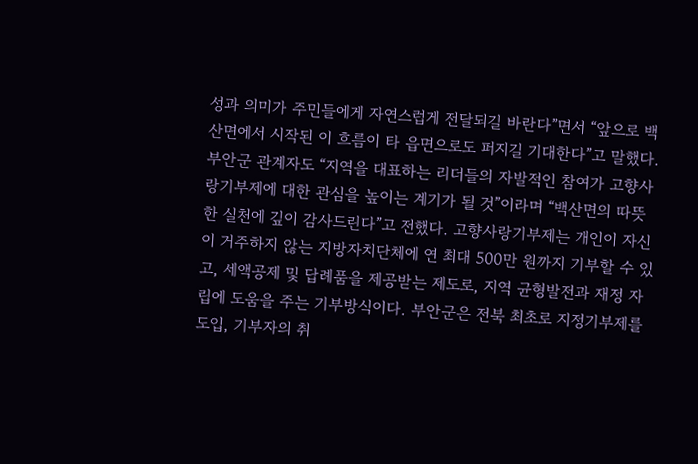성과 의미가 주민들에게 자연스럽게 전달되길 바란다”면서 “앞으로 백산면에서 시작된 이 흐름이 타 읍면으로도 퍼지길 기대한다”고 말했다. 부안군 관계자도 “지역을 대표하는 리더들의 자발적인 참여가 고향사랑기부제에 대한 관심을 높이는 계기가 될 것”이라며 “백산면의 따뜻한 실천에 깊이 감사드린다”고 전했다. 고향사랑기부제는 개인이 자신이 거주하지 않는 지방자치단체에 연 최대 500만 원까지 기부할 수 있고, 세액공제 및 답례품을 제공받는 제도로, 지역 균형발전과 재정 자립에 도움을 주는 기부방식이다. 부안군은 전북 최초로 지정기부제를 도입, 기부자의 취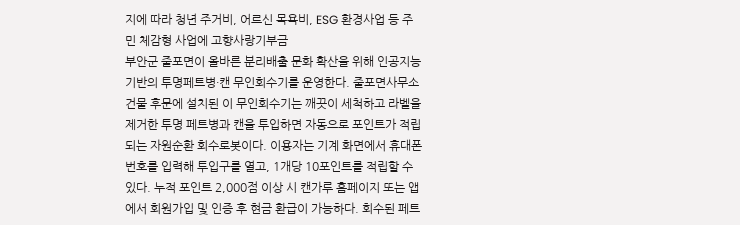지에 따라 청년 주거비, 어르신 목욕비, ESG 환경사업 등 주민 체감형 사업에 고향사랑기부금
부안군 줄포면이 올바른 분리배출 문화 확산을 위해 인공지능 기반의 투명페트병·캔 무인회수기를 운영한다. 줄포면사무소 건물 후문에 설치된 이 무인회수기는 깨끗이 세척하고 라벨을 제거한 투명 페트병과 캔을 투입하면 자동으로 포인트가 적립되는 자원순환 회수로봇이다. 이용자는 기계 화면에서 휴대폰 번호를 입력해 투입구를 열고, 1개당 10포인트를 적립할 수 있다. 누적 포인트 2,000점 이상 시 캔가루 홈페이지 또는 앱에서 회원가입 및 인증 후 현금 환급이 가능하다. 회수된 페트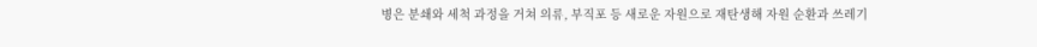병은 분쇄와 세척 과정을 거쳐 의류, 부직포 등 새로운 자원으로 재탄생해 자원 순환과 쓰레기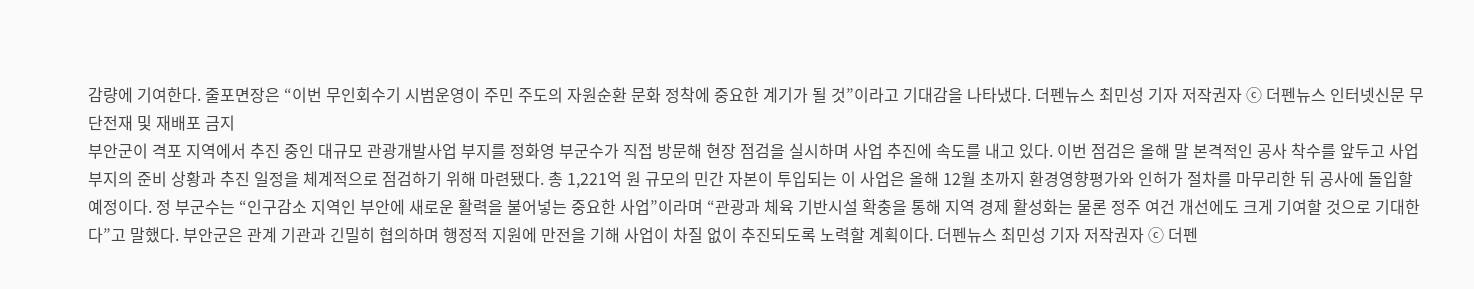감량에 기여한다. 줄포면장은 “이번 무인회수기 시범운영이 주민 주도의 자원순환 문화 정착에 중요한 계기가 될 것”이라고 기대감을 나타냈다. 더펜뉴스 최민성 기자 저작권자 ⓒ 더펜뉴스 인터넷신문 무단전재 및 재배포 금지
부안군이 격포 지역에서 추진 중인 대규모 관광개발사업 부지를 정화영 부군수가 직접 방문해 현장 점검을 실시하며 사업 추진에 속도를 내고 있다. 이번 점검은 올해 말 본격적인 공사 착수를 앞두고 사업 부지의 준비 상황과 추진 일정을 체계적으로 점검하기 위해 마련됐다. 총 1,221억 원 규모의 민간 자본이 투입되는 이 사업은 올해 12월 초까지 환경영향평가와 인허가 절차를 마무리한 뒤 공사에 돌입할 예정이다. 정 부군수는 “인구감소 지역인 부안에 새로운 활력을 불어넣는 중요한 사업”이라며 “관광과 체육 기반시설 확충을 통해 지역 경제 활성화는 물론 정주 여건 개선에도 크게 기여할 것으로 기대한다”고 말했다. 부안군은 관계 기관과 긴밀히 협의하며 행정적 지원에 만전을 기해 사업이 차질 없이 추진되도록 노력할 계획이다. 더펜뉴스 최민성 기자 저작권자 ⓒ 더펜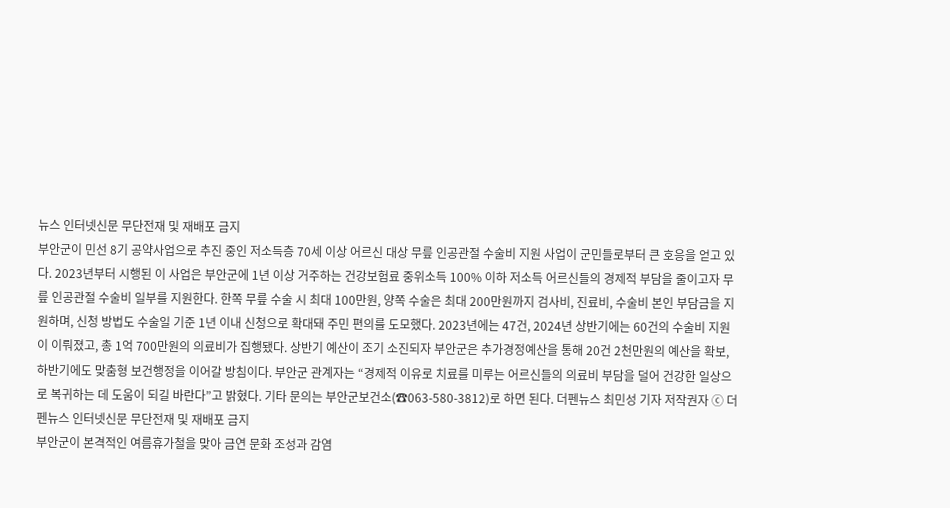뉴스 인터넷신문 무단전재 및 재배포 금지
부안군이 민선 8기 공약사업으로 추진 중인 저소득층 70세 이상 어르신 대상 무릎 인공관절 수술비 지원 사업이 군민들로부터 큰 호응을 얻고 있다. 2023년부터 시행된 이 사업은 부안군에 1년 이상 거주하는 건강보험료 중위소득 100% 이하 저소득 어르신들의 경제적 부담을 줄이고자 무릎 인공관절 수술비 일부를 지원한다. 한쪽 무릎 수술 시 최대 100만원, 양쪽 수술은 최대 200만원까지 검사비, 진료비, 수술비 본인 부담금을 지원하며, 신청 방법도 수술일 기준 1년 이내 신청으로 확대돼 주민 편의를 도모했다. 2023년에는 47건, 2024년 상반기에는 60건의 수술비 지원이 이뤄졌고, 총 1억 700만원의 의료비가 집행됐다. 상반기 예산이 조기 소진되자 부안군은 추가경정예산을 통해 20건 2천만원의 예산을 확보, 하반기에도 맞춤형 보건행정을 이어갈 방침이다. 부안군 관계자는 “경제적 이유로 치료를 미루는 어르신들의 의료비 부담을 덜어 건강한 일상으로 복귀하는 데 도움이 되길 바란다”고 밝혔다. 기타 문의는 부안군보건소(☎063-580-3812)로 하면 된다. 더펜뉴스 최민성 기자 저작권자 ⓒ 더펜뉴스 인터넷신문 무단전재 및 재배포 금지
부안군이 본격적인 여름휴가철을 맞아 금연 문화 조성과 감염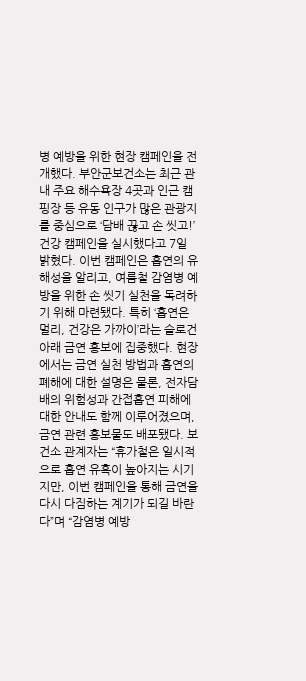병 예방을 위한 현장 캠페인을 전개했다. 부안군보건소는 최근 관내 주요 해수욕장 4곳과 인근 캠핑장 등 유동 인구가 많은 관광지를 중심으로 ‘담배 끊고 손 씻고!’ 건강 캠페인을 실시했다고 7일 밝혔다. 이번 캠페인은 흡연의 유해성을 알리고, 여름철 감염병 예방을 위한 손 씻기 실천을 독려하기 위해 마련됐다. 특히 ‘흡연은 멀리, 건강은 가까이’라는 슬로건 아래 금연 홍보에 집중했다. 현장에서는 금연 실천 방법과 흡연의 폐해에 대한 설명은 물론, 전자담배의 위험성과 간접흡연 피해에 대한 안내도 함께 이루어졌으며, 금연 관련 홍보물도 배포됐다. 보건소 관계자는 “휴가철은 일시적으로 흡연 유혹이 높아지는 시기지만, 이번 캠페인을 통해 금연을 다시 다짐하는 계기가 되길 바란다”며 “감염병 예방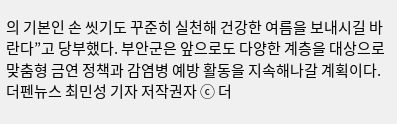의 기본인 손 씻기도 꾸준히 실천해 건강한 여름을 보내시길 바란다”고 당부했다. 부안군은 앞으로도 다양한 계층을 대상으로 맞춤형 금연 정책과 감염병 예방 활동을 지속해나갈 계획이다. 더펜뉴스 최민성 기자 저작권자 ⓒ 더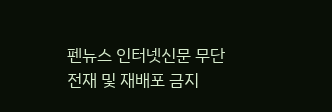펜뉴스 인터넷신문 무단전재 및 재배포 금지